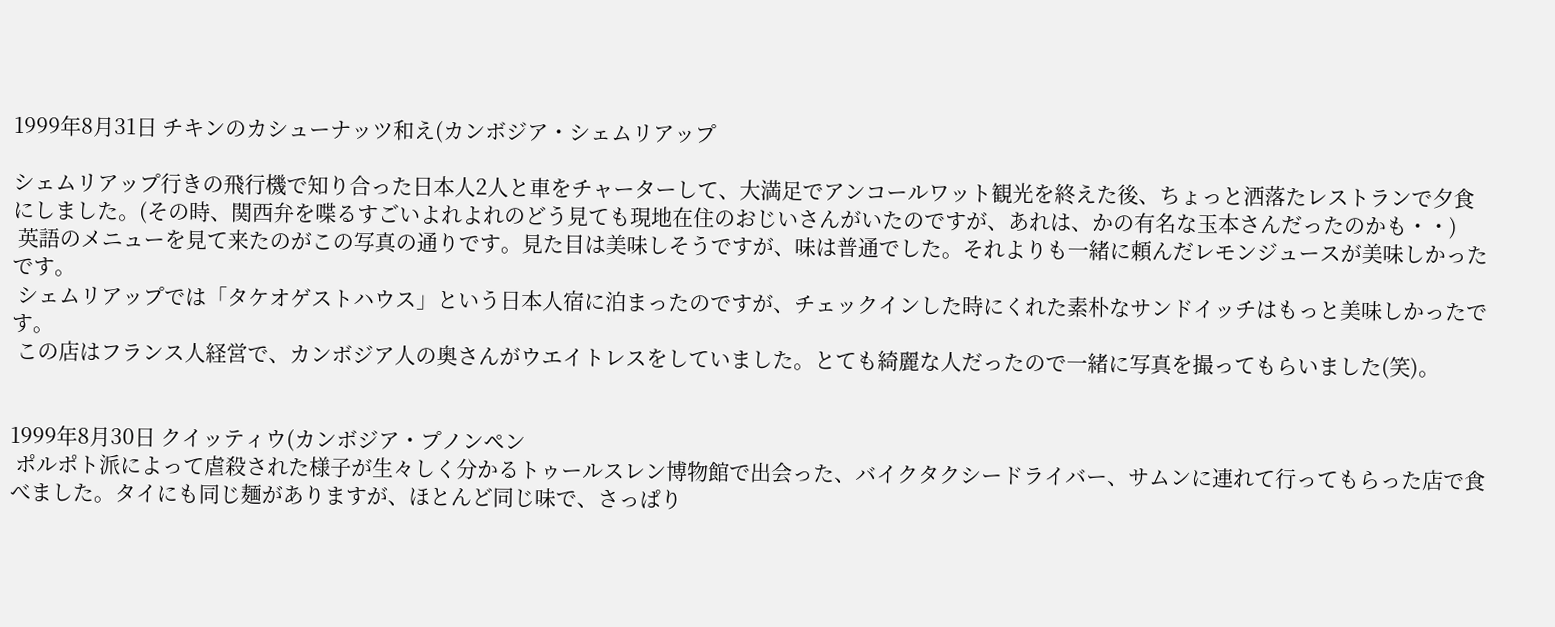1999年8月31日 チキンのカシューナッツ和え(カンボジア・シェムリアップ

シェムリアップ行きの飛行機で知り合った日本人2人と車をチャーターして、大満足でアンコールワット観光を終えた後、ちょっと洒落たレストランで夕食にしました。(その時、関西弁を喋るすごいよれよれのどう見ても現地在住のおじいさんがいたのですが、あれは、かの有名な玉本さんだったのかも・・)
 英語のメニューを見て来たのがこの写真の通りです。見た目は美味しそうですが、味は普通でした。それよりも一緒に頼んだレモンジュースが美味しかったです。
 シェムリアップでは「タケオゲストハウス」という日本人宿に泊まったのですが、チェックインした時にくれた素朴なサンドイッチはもっと美味しかったです。
 この店はフランス人経営で、カンボジア人の奥さんがウエイトレスをしていました。とても綺麗な人だったので一緒に写真を撮ってもらいました(笑)。


1999年8月30日 クイッティウ(カンボジア・プノンペン
 ポルポト派によって虐殺された様子が生々しく分かるトゥールスレン博物館で出会った、バイクタクシードライバー、サムンに連れて行ってもらった店で食べました。タイにも同じ麺がありますが、ほとんど同じ味で、さっぱり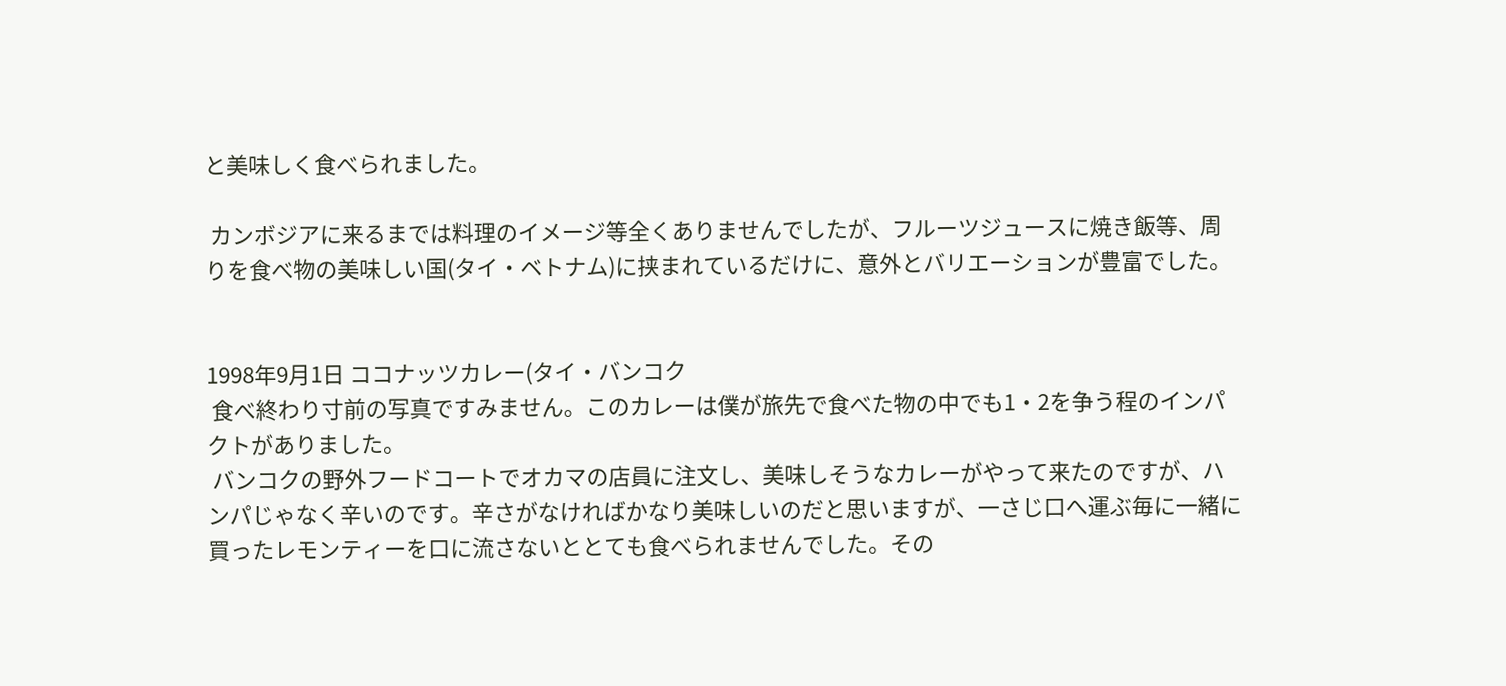と美味しく食べられました。

 カンボジアに来るまでは料理のイメージ等全くありませんでしたが、フルーツジュースに焼き飯等、周りを食べ物の美味しい国(タイ・ベトナム)に挟まれているだけに、意外とバリエーションが豊富でした。


1998年9月1日 ココナッツカレー(タイ・バンコク
 食べ終わり寸前の写真ですみません。このカレーは僕が旅先で食べた物の中でも1・2を争う程のインパクトがありました。
 バンコクの野外フードコートでオカマの店員に注文し、美味しそうなカレーがやって来たのですが、ハンパじゃなく辛いのです。辛さがなければかなり美味しいのだと思いますが、一さじ口へ運ぶ毎に一緒に買ったレモンティーを口に流さないととても食べられませんでした。その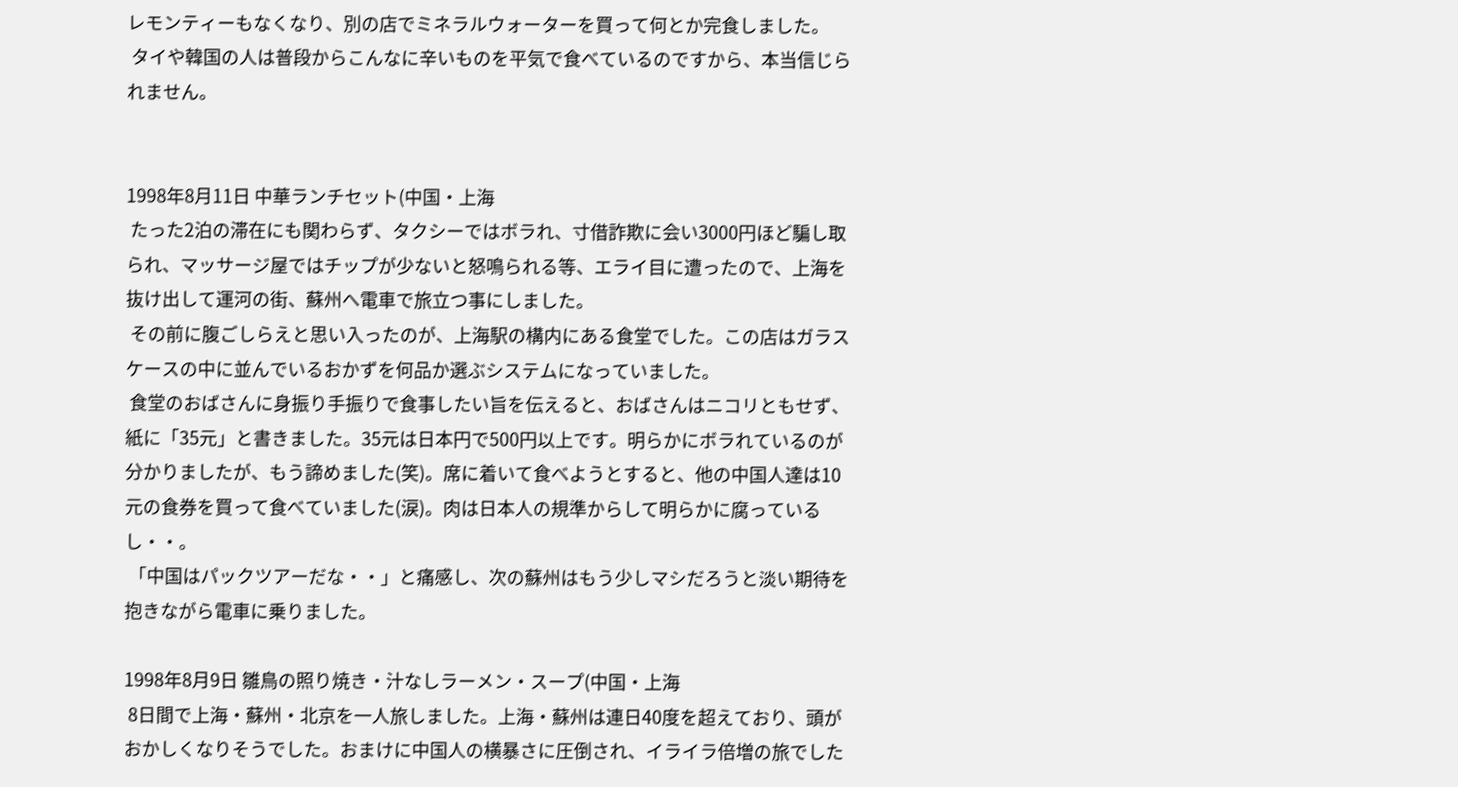レモンティーもなくなり、別の店でミネラルウォーターを買って何とか完食しました。
 タイや韓国の人は普段からこんなに辛いものを平気で食べているのですから、本当信じられません。


1998年8月11日 中華ランチセット(中国・上海
 たった2泊の滞在にも関わらず、タクシーではボラれ、寸借詐欺に会い3000円ほど騙し取られ、マッサージ屋ではチップが少ないと怒鳴られる等、エライ目に遭ったので、上海を抜け出して運河の街、蘇州へ電車で旅立つ事にしました。
 その前に腹ごしらえと思い入ったのが、上海駅の構内にある食堂でした。この店はガラスケースの中に並んでいるおかずを何品か選ぶシステムになっていました。
 食堂のおばさんに身振り手振りで食事したい旨を伝えると、おばさんはニコリともせず、紙に「35元」と書きました。35元は日本円で500円以上です。明らかにボラれているのが分かりましたが、もう諦めました(笑)。席に着いて食べようとすると、他の中国人達は10元の食券を買って食べていました(涙)。肉は日本人の規準からして明らかに腐っているし・・。
 「中国はパックツアーだな・・」と痛感し、次の蘇州はもう少しマシだろうと淡い期待を抱きながら電車に乗りました。

1998年8月9日 雛鳥の照り焼き・汁なしラーメン・スープ(中国・上海
 8日間で上海・蘇州・北京を一人旅しました。上海・蘇州は連日40度を超えており、頭がおかしくなりそうでした。おまけに中国人の横暴さに圧倒され、イライラ倍増の旅でした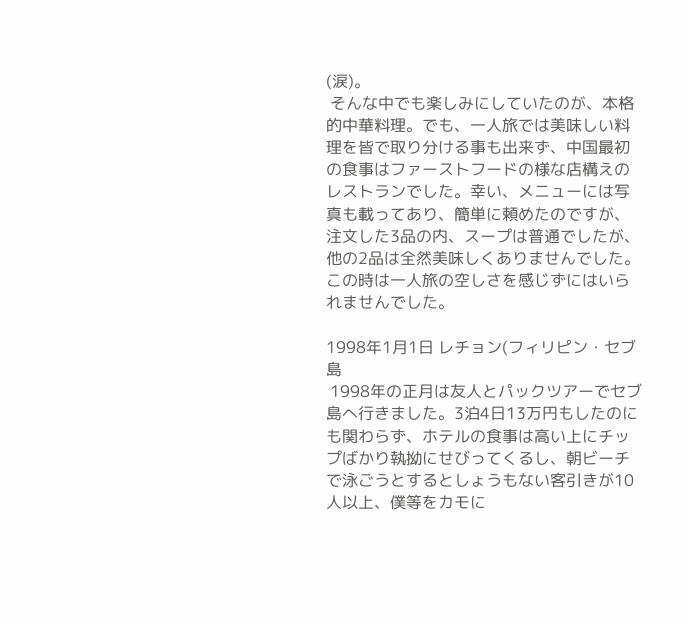(涙)。
 そんな中でも楽しみにしていたのが、本格的中華料理。でも、一人旅では美味しい料理を皆で取り分ける事も出来ず、中国最初の食事はファーストフードの様な店構えのレストランでした。幸い、メニューには写真も載ってあり、簡単に頼めたのですが、注文した3品の内、スープは普通でしたが、他の2品は全然美味しくありませんでした。この時は一人旅の空しさを感じずにはいられませんでした。

1998年1月1日 レチョン(フィリピン・セブ島
 1998年の正月は友人とパックツアーでセブ島へ行きました。3泊4日13万円もしたのにも関わらず、ホテルの食事は高い上にチップばかり執拗にせびってくるし、朝ビーチで泳ごうとするとしょうもない客引きが10人以上、僕等をカモに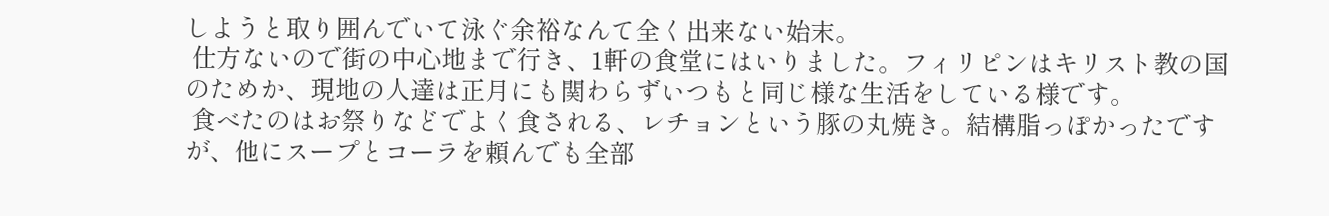しようと取り囲んでいて泳ぐ余裕なんて全く出来ない始末。
 仕方ないので街の中心地まで行き、1軒の食堂にはいりました。フィリピンはキリスト教の国のためか、現地の人達は正月にも関わらずいつもと同じ様な生活をしている様です。
 食べたのはお祭りなどでよく食される、レチョンという豚の丸焼き。結構脂っぽかったですが、他にスープとコーラを頼んでも全部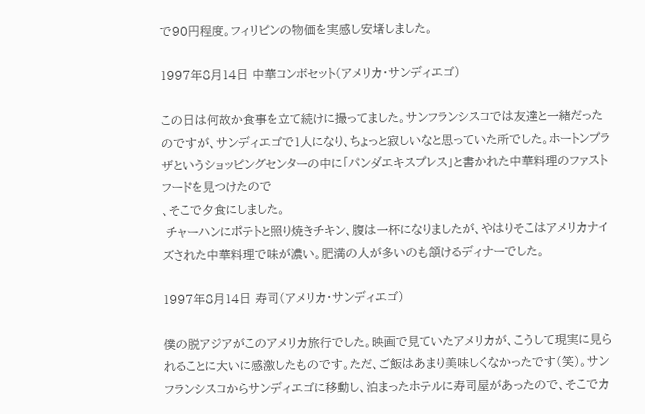で90円程度。フィリピンの物価を実感し安堵しました。

1997年8月14日 中華コンボセット(アメリカ・サンディエゴ)

この日は何故か食事を立て続けに撮ってました。サンフランシスコでは友達と一緒だったのですが、サンディエゴで1人になり、ちょっと寂しいなと思っていた所でした。ホートンプラザというショッピングセンターの中に「パンダエキスプレス」と書かれた中華料理のファストフードを見つけたので
、そこで夕食にしました。
 チャーハンにポテトと照り焼きチキン、腹は一杯になりましたが、やはりそこはアメリカナイズされた中華料理で味が濃い。肥満の人が多いのも頷けるディナーでした。

1997年8月14日 寿司(アメリカ・サンディエゴ)

僕の脱アジアがこのアメリカ旅行でした。映画で見ていたアメリカが、こうして現実に見られることに大いに感激したものです。ただ、ご飯はあまり美味しくなかったです(笑)。サンフランシスコからサンディエゴに移動し、泊まったホテルに寿司屋があったので、そこでカ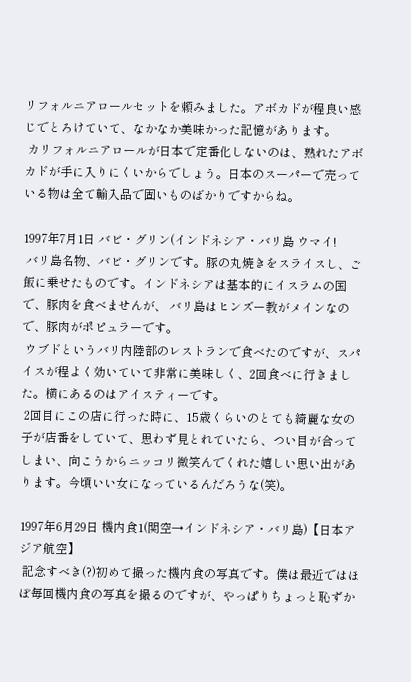リフォルニアロールセットを頼みました。アボカドが程良い感じでとろけていて、なかなか美味かった記憶があります。
 カリフォルニアロールが日本で定番化しないのは、熟れたアボカドが手に入りにくいからでしょう。日本のスーパーで売っている物は全て輸入品で固いものばかりですからね。

1997年7月1日 バビ・グリン(インドネシア・バリ島 ウマイ!
 バリ島名物、バビ・グリンです。豚の丸焼きをスライスし、ご飯に乗せたものです。インドネシアは基本的にイスラムの国で、豚肉を食べませんが、 バリ島はヒンズー教がメインなので、豚肉がポピュラーです。
 ウブドというバリ内陸部のレストランで食べたのですが、スパイスが程よく効いていて非常に美味しく、2回食べに行きました。横にあるのはアイスティーです。
 2回目にこの店に行った時に、15歳くらいのとても綺麗な女の子が店番をしていて、思わず見とれていたら、つい目が合ってしまい、向こうからニッコリ微笑んでくれた嬉しい思い出があります。今頃いい女になっているんだろうな(笑)。

1997年6月29日 機内食1(関空→インドネシア・バリ島)【日本アジア航空】
 記念すべき(?)初めて撮った機内食の写真です。僕は最近ではほぼ毎回機内食の写真を撮るのですが、やっぱりちょっと恥ずか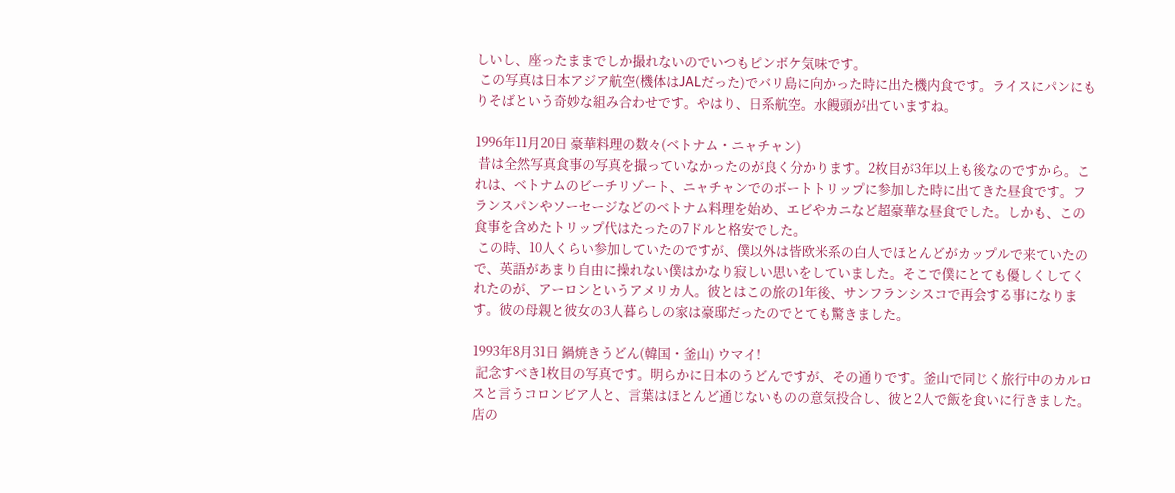しいし、座ったままでしか撮れないのでいつもピンボケ気味です。
 この写真は日本アジア航空(機体はJALだった)でバリ島に向かった時に出た機内食です。ライスにパンにもりそばという奇妙な組み合わせです。やはり、日系航空。水饅頭が出ていますね。

1996年11月20日 豪華料理の数々(ベトナム・ニャチャン)
 昔は全然写真食事の写真を撮っていなかったのが良く分かります。2枚目が3年以上も後なのですから。これは、ベトナムのビーチリゾート、ニャチャンでのボートトリップに参加した時に出てきた昼食です。フランスパンやソーセージなどのベトナム料理を始め、エビやカニなど超豪華な昼食でした。しかも、この食事を含めたトリップ代はたったの7ドルと格安でした。
 この時、10人くらい参加していたのですが、僕以外は皆欧米系の白人でほとんどがカップルで来ていたので、英語があまり自由に操れない僕はかなり寂しい思いをしていました。そこで僕にとても優しくしてくれたのが、アーロンというアメリカ人。彼とはこの旅の1年後、サンフランシスコで再会する事になります。彼の母親と彼女の3人暮らしの家は豪邸だったのでとても驚きました。

1993年8月31日 鍋焼きうどん(韓国・釜山) ウマイ!
 記念すべき1枚目の写真です。明らかに日本のうどんですが、その通りです。釜山で同じく旅行中のカルロスと言うコロンビア人と、言葉はほとんど通じないものの意気投合し、彼と2人で飯を食いに行きました。店の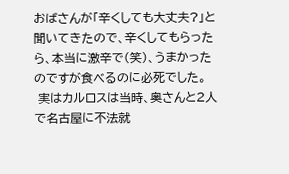おばさんが「辛くしても大丈夫?」と聞いてきたので、辛くしてもらったら、本当に激辛で(笑)、うまかったのですが食べるのに必死でした。
 実はカルロスは当時、奥さんと2人で名古屋に不法就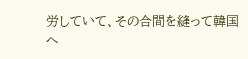労していて、その合間を縫って韓国へ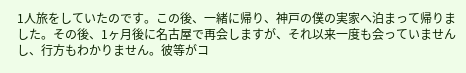1人旅をしていたのです。この後、一緒に帰り、神戸の僕の実家へ泊まって帰りました。その後、1ヶ月後に名古屋で再会しますが、それ以来一度も会っていませんし、行方もわかりません。彼等がコ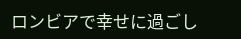ロンビアで幸せに過ごし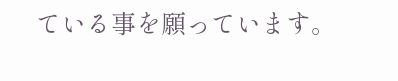ている事を願っています。